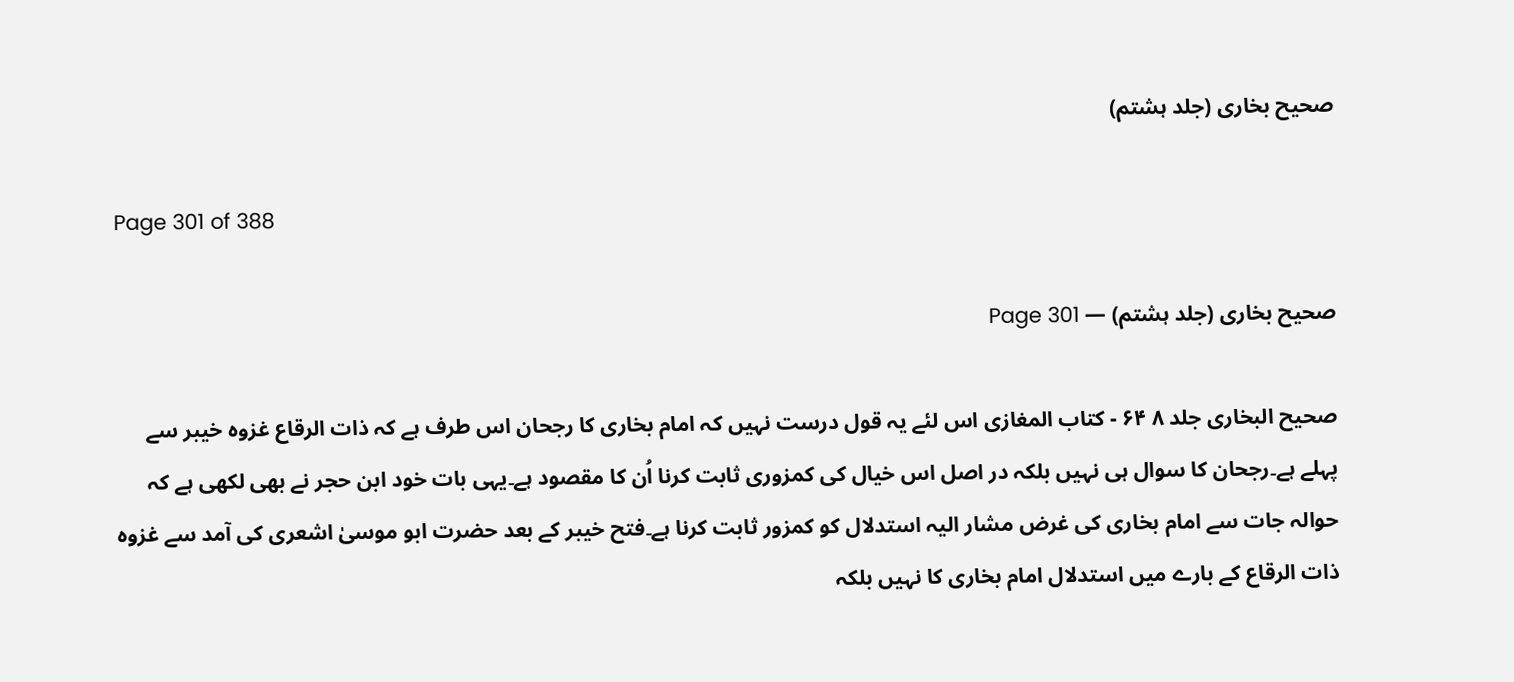صحیح بخاری (جلد ہشتم)

Page 301 of 388

صحیح بخاری (جلد ہشتم) — Page 301

صحيح البخاری جلد ۸ ۶۴ - کتاب المغازی اس لئے یہ قول درست نہیں کہ امام بخاری کا رجحان اس طرف ہے کہ ذات الرقاع غزوہ خیبر سے پہلے ہے۔رجحان کا سوال ہی نہیں بلکہ در اصل اس خیال کی کمزوری ثابت کرنا اُن کا مقصود ہے۔یہی بات خود ابن حجر نے بھی لکھی ہے کہ حوالہ جات سے امام بخاری کی غرض مشار الیہ استدلال کو کمزور ثابت کرنا ہے۔فتح خیبر کے بعد حضرت ابو موسیٰ اشعری کی آمد سے غزوہ ذات الرقاع کے بارے میں استدلال امام بخاری کا نہیں بلکہ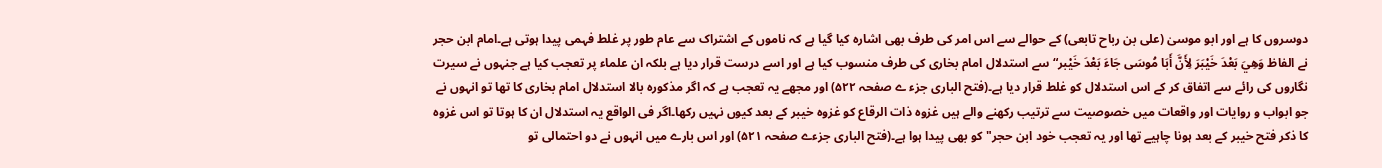دوسروں کا ہے اور ابو موسیٰ (علی بن رباح تابعی) کے حوالے سے اس امر کی طرف بھی اشارہ کیا گیا ہے کہ ناموں کے اشتراک سے عام طور پر غلط فہمی پیدا ہوتی ہے۔امام ابن حجر نے الفاظ وَهِيَ بَعْدَ خَيْبَرَ لِأَنَّ أَبَا مُوسَى جَاءَ بَعْدَ خَيْبر“ سے استدلال امام بخاری کی طرف منسوب کیا ہے اور اسے درست قرار دیا ہے بلکہ ان علماء پر تعجب کیا ہے جنہوں نے سیرت نگاروں کی رائے سے اتفاق کر کے اس استدلال کو غلط قرار دیا ہے۔(فتح الباری جزء ے صفحہ ۵۲۲) اور مجھے یہ تعجب ہے کہ اگر مذکورہ بالا استدلال امام بخاری کا تھا تو انہوں نے جو ابواب و روایات اور واقعات میں خصوصیت سے ترتیب رکھنے والے ہیں غزوہ ذات الرقاع کو غزوہ خیبر کے بعد کیوں نہیں رکھا۔اگر فی الواقع یہ استدلال ان کا ہوتا تو اس غزوہ کا ذکر فتح خیبر کے بعد ہونا چاہیے تھا اور یہ تعجب خود ابن حجر" کو بھی پیدا ہوا ہے۔(فتح الباری جزءے صفحہ ۵۲۱) اور اس بارے میں انہوں نے دو احتمالی تو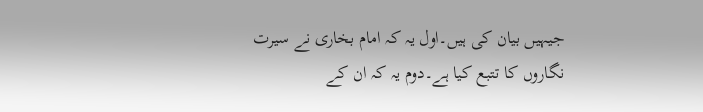جیہیں بیان کی ہیں۔اول یہ کہ امام بخاری نے سیرت نگاروں کا تتبع کیا ہے۔دوم یہ کہ ان کے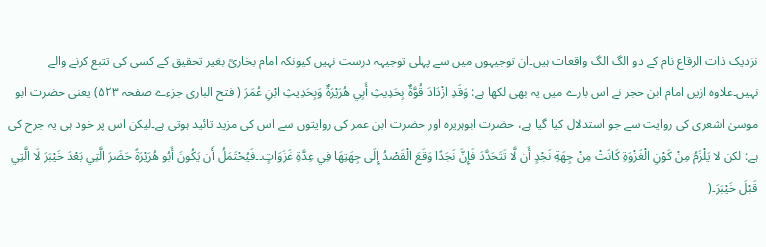نزدیک ذات الرقاع نام کے دو الگ الگ واقعات ہیں۔ان توجیہوں میں سے پہلی توجیہہ درست نہیں کیونکہ امام بخاریؒ بغیر تحقیق کے کسی کی تتبع کرنے والے نہیں۔علاوہ ازیں امام ابن حجر نے اس بارے میں یہ بھی لکھا ہے: وَقَدِ ازْدَادَ قُوَّةٌ بِحَدِيثِ أَبِي هُرَيْرَةٌ وَبِحَدِيثِ ابْنِ عُمَرَ ( فتح الباری جزءے صفحہ ۵۲۳) یعنی حضرت ابو موسیٰ اشعری کی روایت سے جو استدلال کیا گیا ہے، حضرت ابوہریرہ اور حضرت ابن عمر کی روایتوں سے اس کی مزید تائید ہوتی ہے۔لیکن اس پر خود ہی یہ جرح کی ہے: لکن لا يَلْزَمُ مِنْ كَوْنِ الْغَزْوَةِ كَانَتْ مِنْ جِهَةِ نَجْدٍ أَن لَّا تَتَحَدَّدَ فَإِنَّ نَجَدًا وَقَعَ الْقَصْدُ إِلَى جِهَتِهَا فِي عِدَّةِ غَزَوَاتٍ۔۔فَيُحْتَمَلُ أَن يَكُونَ أَبُو هُرَيْرَةً حَضَرَ الَّتِي بَعْدَ خَيْبَرَ لَا الَّتِي قَبْلَ خَيْبَرَ۔(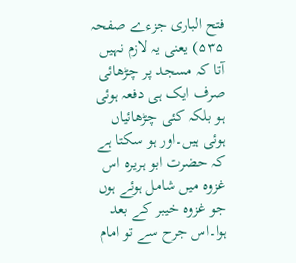فتح الباری جزءے صفحہ ۵۳۵) یعنی یہ لازم نہیں آتا کہ مسجد پر چڑھائی صرف ایک ہی دفعہ ہوئی ہو بلکہ کئی چڑھائیاں ہوئی ہیں۔اور ہو سکتا ہے کہ حضرت ابو ہریرہ اس غزوہ میں شامل ہوئے ہوں جو غزوہ خیبر کے بعد ہوا۔اس جرح سے تو امام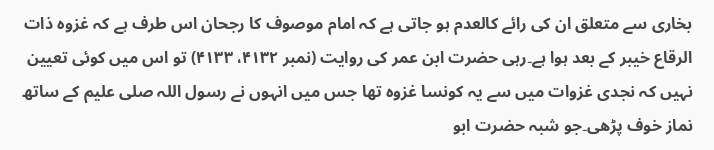بخاری سے متعلق ان کی رائے کالعدم ہو جاتی ہے کہ امام موصوف کا رجحان اس طرف ہے کہ غزوہ ذات الرقاع خیبر کے بعد ہوا ہے۔رہی حضرت ابن عمر کی روایت (نمبر ۴۱۳۲، ۴۱۳۳) تو اس میں کوئی تعیین نہیں کہ نجدی غزوات میں سے یہ کونسا غزوہ تھا جس میں انہوں نے رسول اللہ صلی علیم کے ساتھ نماز خوف پڑھی۔جو شبہ حضرت ابو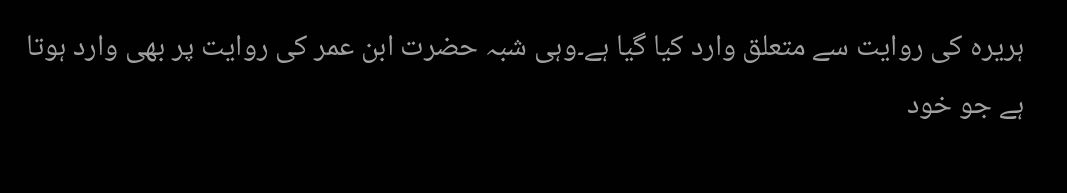ہریرہ کی روایت سے متعلق وارد کیا گیا ہے۔وہی شبہ حضرت ابن عمر کی روایت پر بھی وارد ہوتا ہے جو خود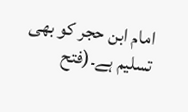امام ابن حجر کو بھی تسلیم ہے۔(فتح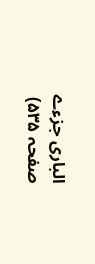الباری جزءے صفحہ ۵۳۵)